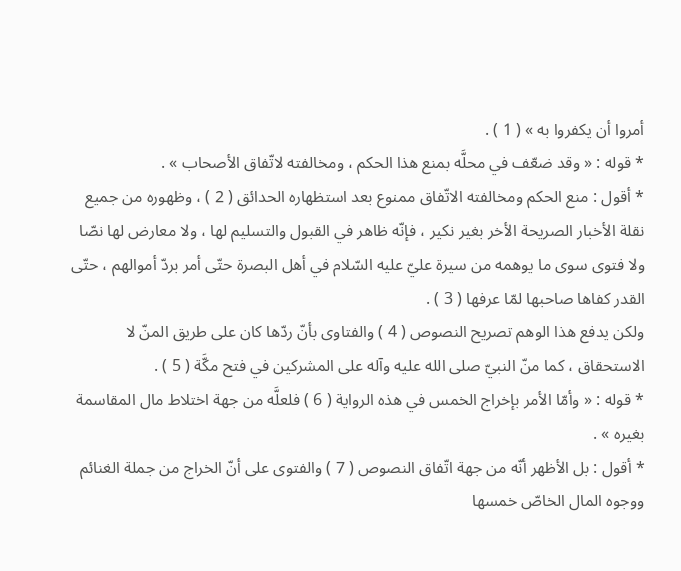أمروا أن يكفروا به » ( 1 ) .
* قوله : « وقد ضعّف في محلَّه بمنع هذا الحكم ، ومخالفته لاتّفاق الأصحاب » .
* أقول : منع الحكم ومخالفته الاتّفاق ممنوع بعد استظهاره الحدائق ( 2 ) ، وظهوره من جميع نقلة الأخبار الصريحة الأخر بغير نكير ، فإنّه ظاهر في القبول والتسليم لها ، ولا معارض لها نصّا ولا فتوى سوى ما يوهمه من سيرة عليّ عليه السّلام في أهل البصرة حتّى أمر بردّ أموالهم ، حتّى القدر كفاها صاحبها لمّا عرفها ( 3 ) .
ولكن يدفع هذا الوهم تصريح النصوص ( 4 ) والفتاوى بأنّ ردّها كان على طريق المنّ لا الاستحقاق ، كما منّ النبيّ صلى الله عليه وآله على المشركين في فتح مكَّة ( 5 ) .
* قوله : « وأمّا الأمر بإخراج الخمس في هذه الرواية ( 6 ) فلعلَّه من جهة اختلاط مال المقاسمة بغيره » .
* أقول : بل الأظهر أنّه من جهة اتّفاق النصوص ( 7 ) والفتوى على أنّ الخراج من جملة الغنائم ووجوه المال الخاصّ خمسها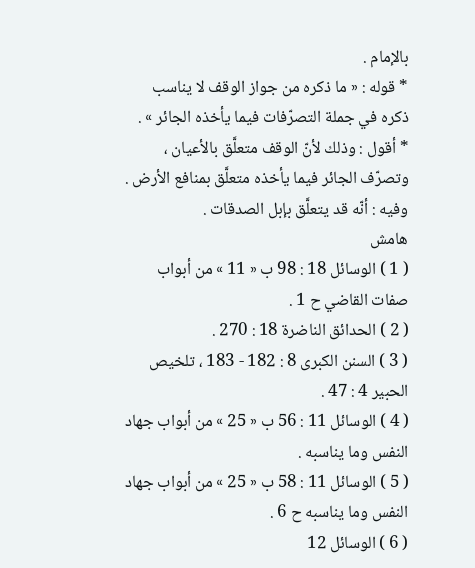بالإمام .
* قوله : « ما ذكره من جواز الوقف لا يناسب ذكره في جملة التصرّفات فيما يأخذه الجائر » .
* أقول : وذلك لأنّ الوقف متعلَّق بالأعيان ، وتصرّف الجائر فيما يأخذه متعلَّق بمنافع الأرض . وفيه : أنّه قد يتعلَّق بإبل الصدقات .
هامش
( 1 ) الوسائل 18 : 98 ب « 11 » من أبواب صفات القاضي ح 1 .
( 2 ) الحدائق الناضرة 18 : 270 .
( 3 ) السنن الكبرى 8 : 182 - 183 ، تلخيص الحبير 4 : 47 .
( 4 ) الوسائل 11 : 56 ب « 25 » من أبواب جهاد النفس وما يناسبه .
( 5 ) الوسائل 11 : 58 ب « 25 » من أبواب جهاد النفس وما يناسبه ح 6 .
( 6 ) الوسائل 12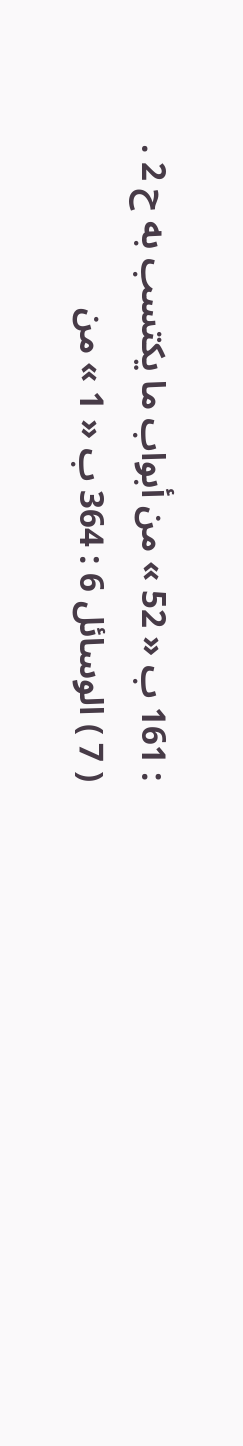: 161 ب « 52 » من أبواب ما يكتسب به ح 2 .
( 7 ) الوسائل 6 : 364 ب « 1 » من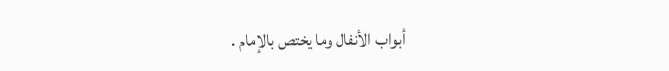أبواب الأنفال وما يختص بالإمام .